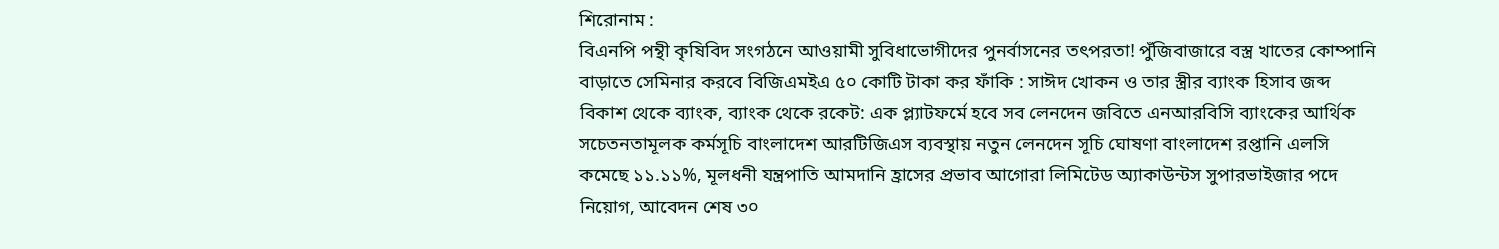শিরোনাম :
বিএনপি পন্থী কৃষিবিদ সংগঠনে আওয়ামী সুবিধাভোগীদের পুনর্বাসনের তৎপরতা! পুঁজিবাজারে বস্ত্র খাতের কোম্পানি বাড়াতে সেমিনার করবে বিজিএমইএ ৫০ কোটি টাকা কর ফাঁকি : সাঈদ খোকন ও তার স্ত্রীর ব্যাংক হিসাব জব্দ বিকাশ থেকে ব্যাংক, ব্যাংক থেকে রকেট: এক প্ল্যাটফর্মে হবে সব লেনদেন জবিতে এনআরবিসি ব্যাংকের আর্থিক সচেতনতামূলক কর্মসূচি বাংলাদেশ আরটিজিএস ব্যবস্থায় নতুন লেনদেন সূচি ঘোষণা বাংলাদেশ রপ্তানি এলসি কমেছে ১১.১১%, মূলধনী যন্ত্রপাতি আমদানি হ্রাসের প্রভাব আগোরা লিমিটেড অ্যাকাউন্টস সুপারভাইজার পদে নিয়োগ, আবেদন শেষ ৩০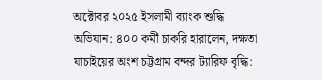অক্টোবর ২০২৫ ইসলামী ব্যাংক শুদ্ধি অভিযান: ৪০০ কর্মী চাকরি হারালেন, দক্ষতা যাচাইয়ের অংশ চট্টগ্রাম বন্দর ট্যারিফ বৃদ্ধি: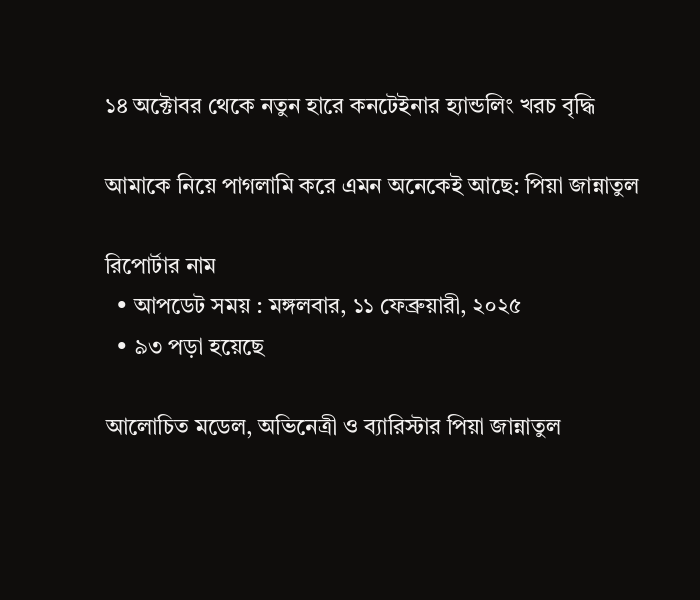১৪ অক্টোবর থেকে নতুন হারে কনটেইনার হ্যান্ডলিং খরচ বৃদ্ধি

আমাকে নিয়ে পাগলামি করে এমন অনেকেই আছে: পিয়া জান্নাতুল

রিপোর্টার নাম
  • আপডেট সময় : মঙ্গলবার, ১১ ফেব্রুয়ারী, ২০২৫
  • ৯৩ পড়া হয়েছে

আলোচিত মডেল, অভিনেত্রী ও ব্যারিস্টার পিয়া জান্নাতুল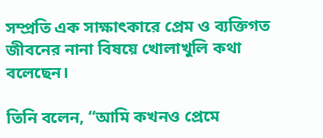সম্প্রতি এক সাক্ষাৎকারে প্রেম ও ব্যক্তিগত জীবনের নানা বিষয়ে খোলাখুলি কথা বলেছেন।

তিনি বলেন, “আমি কখনও প্রেমে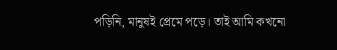পড়িনি, মানুষই প্রেমে পড়ে। তাই আমি কখনো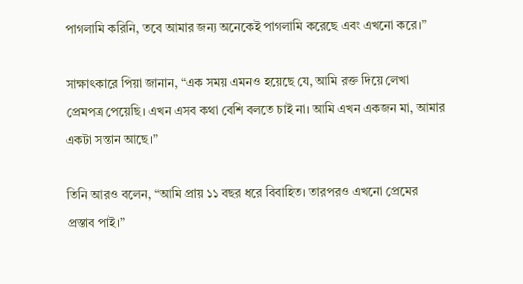পাগলামি করিনি, তবে আমার জন্য অনেকেই পাগলামি করেছে এবং এখনো করে।”

সাক্ষাৎকারে পিয়া জানান, “এক সময় এমনও হয়েছে যে, আমি রক্ত দিয়ে লেখা প্রেমপত্র পেয়েছি। এখন এসব কথা বেশি বলতে চাই না। আমি এখন একজন মা, আমার একটা সন্তান আছে।”

তিনি আরও বলেন, “আমি প্রায় ১১ বছর ধরে বিবাহিত। তারপরও এখনো প্রেমের প্রস্তাব পাই।”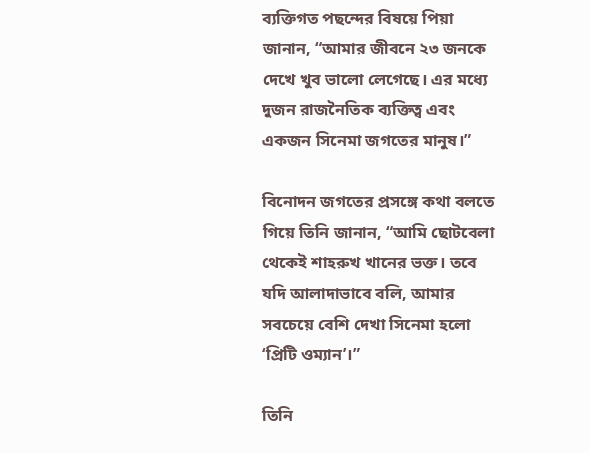ব্যক্তিগত পছন্দের বিষয়ে পিয়া জানান, “আমার জীবনে ২৩ জনকে দেখে খুব ভালো লেগেছে। এর মধ্যে দুজন রাজনৈতিক ব্যক্তিত্ব এবং একজন সিনেমা জগতের মানুষ।”

বিনোদন জগতের প্রসঙ্গে কথা বলতে গিয়ে তিনি জানান, “আমি ছোটবেলা থেকেই শাহরুখ খানের ভক্ত। তবে যদি আলাদাভাবে বলি, আমার সবচেয়ে বেশি দেখা সিনেমা হলো ‘প্রিটি ওম্যান’।”

তিনি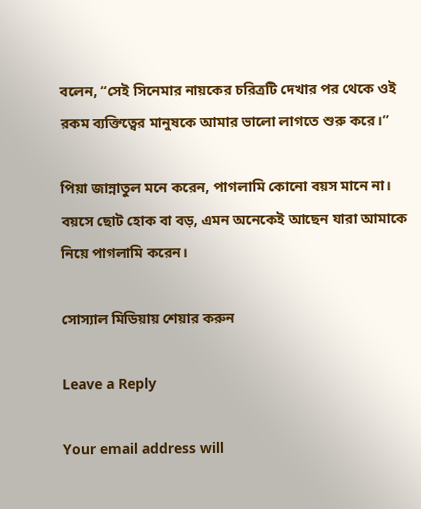বলেন, “সেই সিনেমার নায়কের চরিত্রটি দেখার পর থেকে ওই রকম ব্যক্তিত্বের মানুষকে আমার ভালো লাগতে শুরু করে।”

পিয়া জান্নাতুল মনে করেন, পাগলামি কোনো বয়স মানে না। বয়সে ছোট হোক বা বড়, এমন অনেকেই আছেন যারা আমাকে নিয়ে পাগলামি করেন।

সোস্যাল মিডিয়ায় শেয়ার করুন

Leave a Reply

Your email address will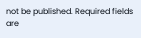not be published. Required fields are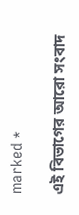marked *

এই বিভাগের আরো সংবাদ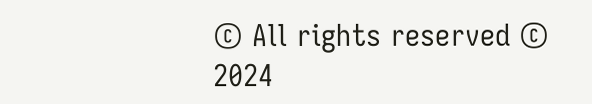© All rights reserved © 2024